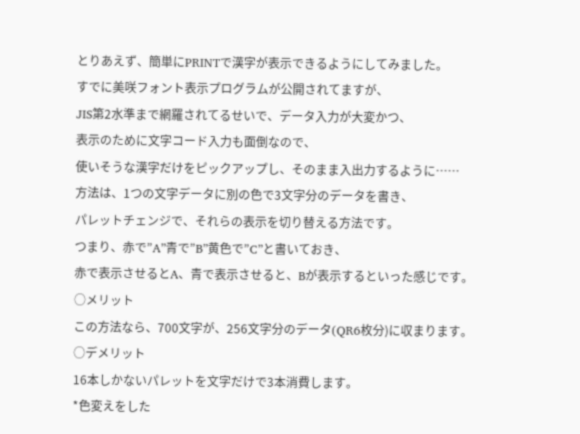とりあえず、簡単にPRINTで漢字が表示できるようにしてみました。
すでに美咲フォント表示プログラムが公開されてますが、
JIS第2水準まで網羅されてるせいで、データ入力が大変かつ、
表示のために文字コード入力も面倒なので、
使いそうな漢字だけをピックアップし、そのまま入出力するように……
方法は、1つの文字データに別の色で3文字分のデータを書き、
パレットチェンジで、それらの表示を切り替える方法です。
つまり、赤で”A”青で”B”黄色で”C”と書いておき、
赤で表示させるとA、青で表示させると、Bが表示するといった感じです。
○メリット
この方法なら、700文字が、256文字分のデータ(QR6枚分)に収まります。
○デメリット
16本しかないパレットを文字だけで3本消費します。
*色変えをした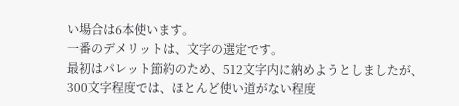い場合は6本使います。
一番のデメリットは、文字の選定です。
最初はパレット節約のため、512文字内に納めようとしましたが、
300文字程度では、ほとんど使い道がない程度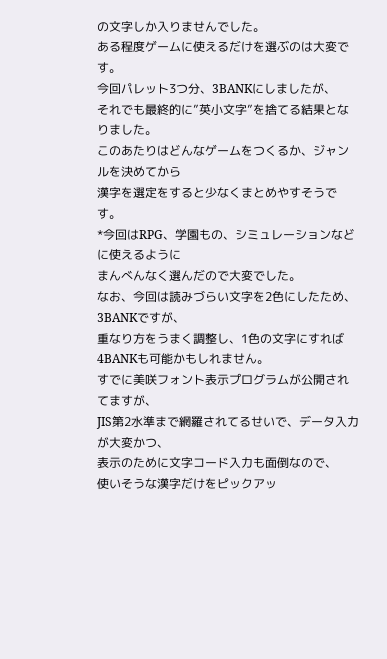の文字しか入りませんでした。
ある程度ゲームに使えるだけを選ぶのは大変です。
今回パレット3つ分、3BANKにしましたが、
それでも最終的に”英小文字”を捨てる結果となりました。
このあたりはどんなゲームをつくるか、ジャンルを決めてから
漢字を選定をすると少なくまとめやすそうです。
*今回はRPG、学園もの、シミュレーションなどに使えるように
まんべんなく選んだので大変でした。
なお、今回は読みづらい文字を2色にしたため、3BANKですが、
重なり方をうまく調整し、1色の文字にすれば4BANKも可能かもしれません。
すでに美咲フォント表示プログラムが公開されてますが、
JIS第2水準まで網羅されてるせいで、データ入力が大変かつ、
表示のために文字コード入力も面倒なので、
使いそうな漢字だけをピックアッ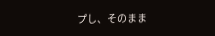プし、そのまま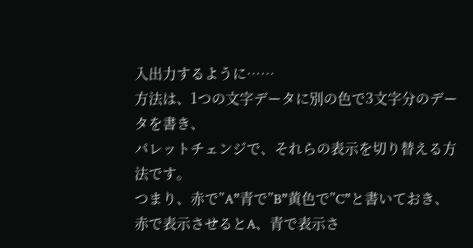入出力するように……
方法は、1つの文字データに別の色で3文字分のデータを書き、
パレットチェンジで、それらの表示を切り替える方法です。
つまり、赤で”A”青で”B”黄色で”C”と書いておき、
赤で表示させるとA、青で表示さ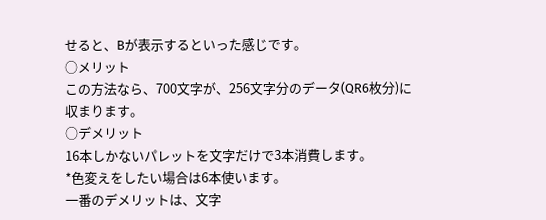せると、Bが表示するといった感じです。
○メリット
この方法なら、700文字が、256文字分のデータ(QR6枚分)に収まります。
○デメリット
16本しかないパレットを文字だけで3本消費します。
*色変えをしたい場合は6本使います。
一番のデメリットは、文字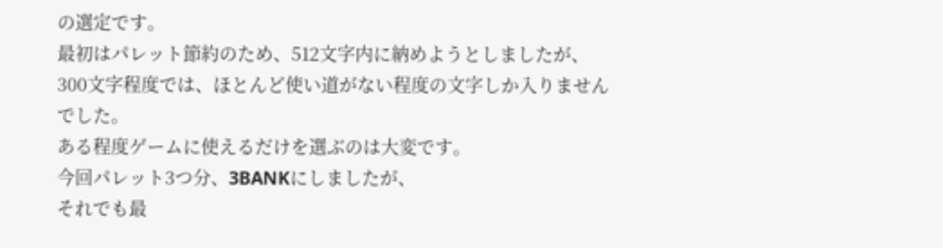の選定です。
最初はパレット節約のため、512文字内に納めようとしましたが、
300文字程度では、ほとんど使い道がない程度の文字しか入りませんでした。
ある程度ゲームに使えるだけを選ぶのは大変です。
今回パレット3つ分、3BANKにしましたが、
それでも最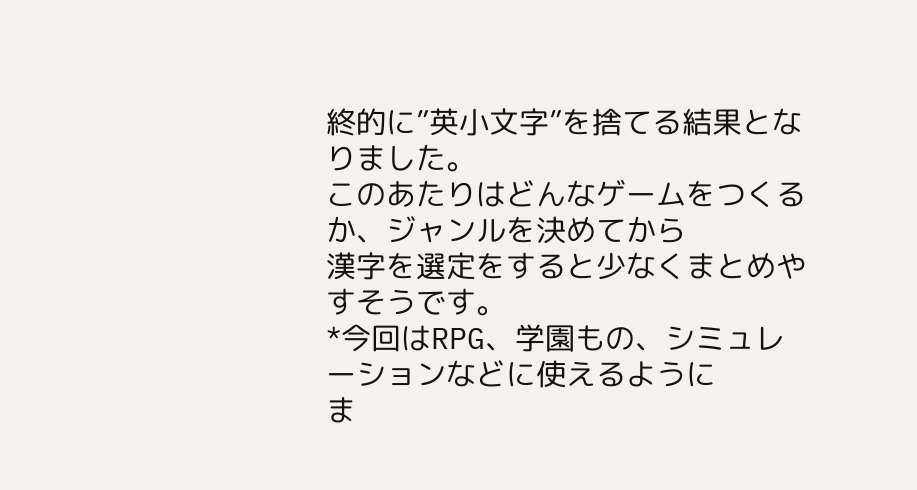終的に”英小文字”を捨てる結果となりました。
このあたりはどんなゲームをつくるか、ジャンルを決めてから
漢字を選定をすると少なくまとめやすそうです。
*今回はRPG、学園もの、シミュレーションなどに使えるように
ま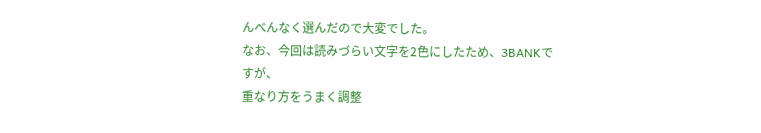んべんなく選んだので大変でした。
なお、今回は読みづらい文字を2色にしたため、3BANKですが、
重なり方をうまく調整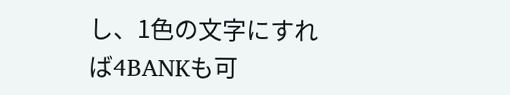し、1色の文字にすれば4BANKも可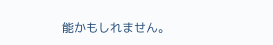能かもしれません。